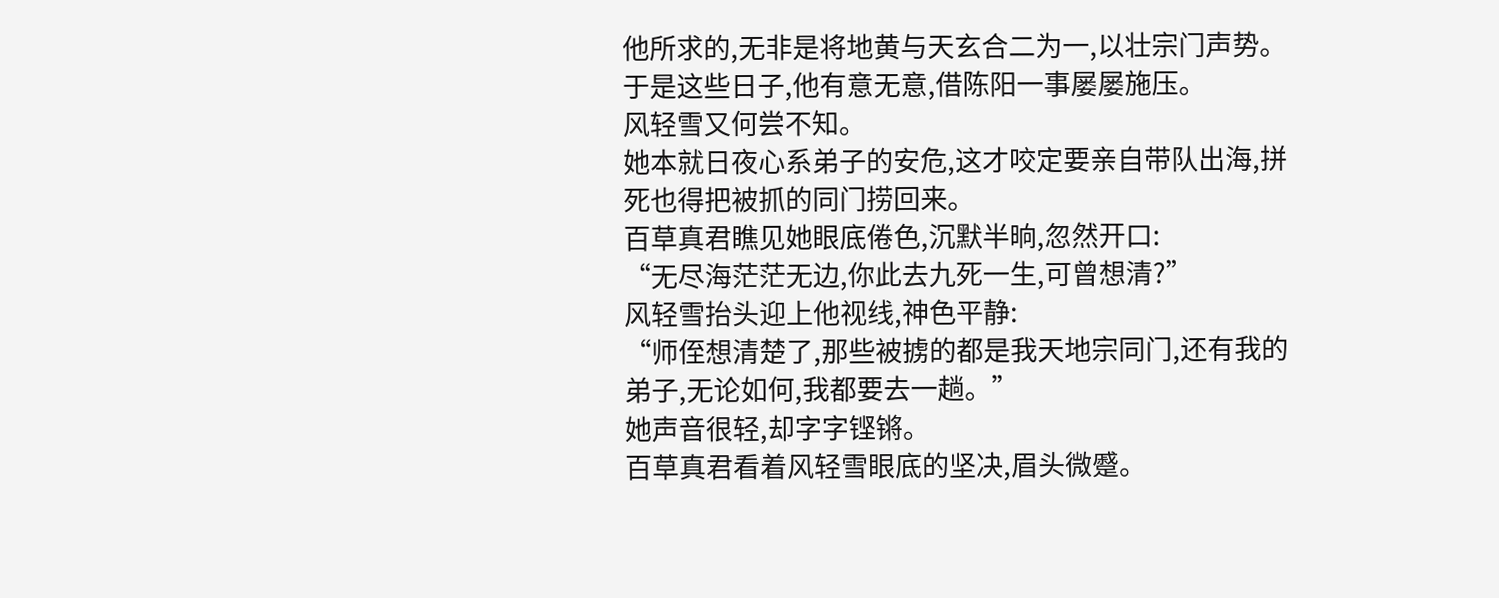他所求的,无非是将地黄与天玄合二为一,以壮宗门声势。
于是这些日子,他有意无意,借陈阳一事屡屡施压。
风轻雪又何尝不知。
她本就日夜心系弟子的安危,这才咬定要亲自带队出海,拼死也得把被抓的同门捞回来。
百草真君瞧见她眼底倦色,沉默半晌,忽然开口:
“无尽海茫茫无边,你此去九死一生,可曾想清?”
风轻雪抬头迎上他视线,神色平静:
“师侄想清楚了,那些被掳的都是我天地宗同门,还有我的弟子,无论如何,我都要去一趟。”
她声音很轻,却字字铿锵。
百草真君看着风轻雪眼底的坚决,眉头微蹙。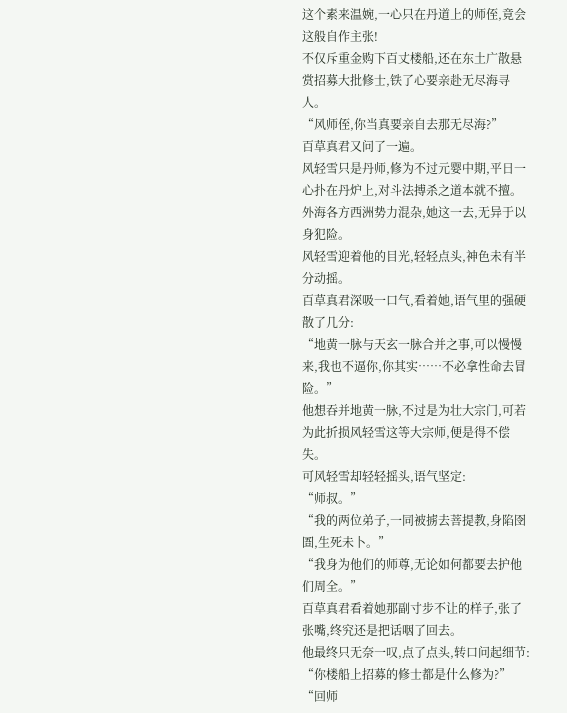这个素来温婉,一心只在丹道上的师侄,竟会这般自作主张!
不仅斥重金购下百丈楼船,还在东土广散悬赏招募大批修士,铁了心要亲赴无尽海寻人。
“风师侄,你当真要亲自去那无尽海?”
百草真君又问了一遍。
风轻雪只是丹师,修为不过元婴中期,平日一心扑在丹炉上,对斗法搏杀之道本就不擅。
外海各方西洲势力混杂,她这一去,无异于以身犯险。
风轻雪迎着他的目光,轻轻点头,神色未有半分动摇。
百草真君深吸一口气,看着她,语气里的强硬散了几分:
“地黄一脉与天玄一脉合并之事,可以慢慢来,我也不逼你,你其实……不必拿性命去冒险。”
他想吞并地黄一脉,不过是为壮大宗门,可若为此折损风轻雪这等大宗师,便是得不偿失。
可风轻雪却轻轻摇头,语气坚定:
“师叔。”
“我的两位弟子,一同被掳去菩提教,身陷囹圄,生死未卜。”
“我身为他们的师尊,无论如何都要去护他们周全。”
百草真君看着她那副寸步不让的样子,张了张嘴,终究还是把话咽了回去。
他最终只无奈一叹,点了点头,转口问起细节:
“你楼船上招募的修士都是什么修为?”
“回师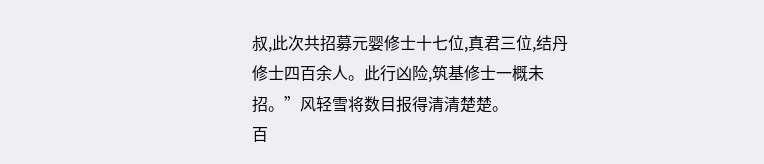叔,此次共招募元婴修士十七位,真君三位,结丹修士四百余人。此行凶险,筑基修士一概未招。”风轻雪将数目报得清清楚楚。
百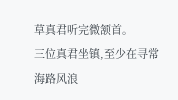草真君听完微颔首。
三位真君坐镇,至少在寻常海路风浪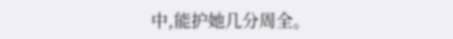中,能护她几分周全。